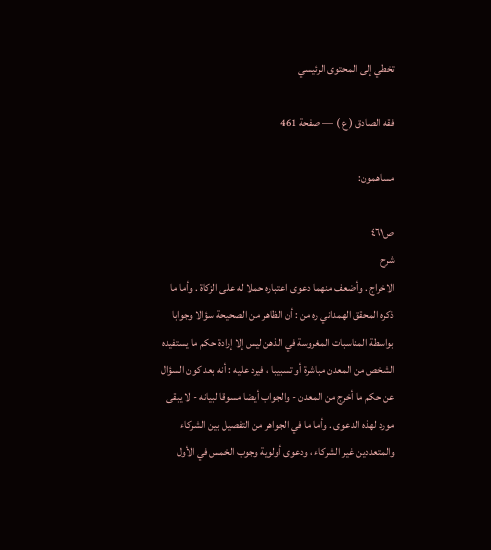تخطي إلى المحتوى الرئيسي

فقه الصادق ( ع ) — صفحة 461

مساهمون:

ص٤٦١
شرح
الاخراج . وأضعف منهما دعوى اعتباره حملا له على الزكاة . وأما ما ذكره المحقق الهمداني ره من : أن الظاهر من الصحيحة سؤالا وجوابا بواسطة المناسبات المغروسة في الذهن ليس إلا إرادة حكم ما يستفيده الشخص من المعدن مباشرة أو تسبيبا ، فيرد عليه : أنه بعد كون السؤال عن حكم ما أخرج من المعدن - والجواب أيضا مسوقا لبيانه - لا يبقى مورد لهذه الدعوى . وأما ما في الجواهر من التفصيل بين الشركاء والمتعددين غير الشركاء ، ودعوى أولوية وجوب الخمس في الأول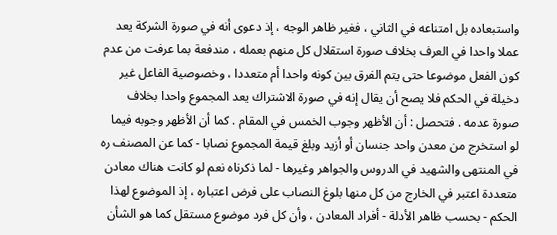واستبعاده بل امتناعه في الثاني ، فغير ظاهر الوجه ، إذ دعوى أنه في صورة الشركة يعد عملا واحدا في العرف بخلاف صورة استقلال كل منهم بعمله ، مندفعة بما عرفت من عدم كون الفعل موضوعا حتى يتم الفرق بين كونه واحدا أم متعددا ، وخصوصية الفاعل غير دخيلة في الحكم فلا يصح أن يقال إنه في صورة الاشتراك يعد المجموع واحدا بخلاف صورة عدمه . فتحصل : أن الأظهر وجوب الخمس في المقام . كما أن الأظهر وجوبه فيما لو استخرج من معدن واحد جنسان أو أزيد وبلغ قيمة المجموع نصابا - كما عن المصنف ره في المنتهى والشهيد في الدروس والجواهر وغيرها - لما ذكرناه نعم لو كانت هناك معادن متعددة اعتبر في الخارج من كل منها بلوغ النصاب على فرض اعتباره ، إذ الموضوع لهذا الحكم - بحسب ظاهر الأدلة - أفراد المعادن ، وأن كل فرد موضوع مستقل كما هو الشأن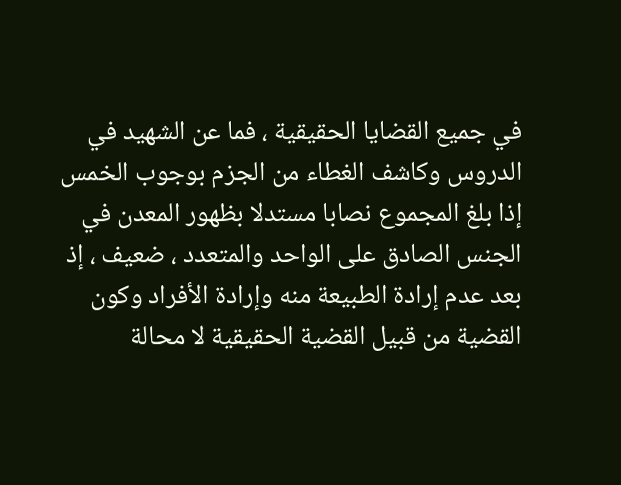في جميع القضايا الحقيقية ، فما عن الشهيد في الدروس وكاشف الغطاء من الجزم بوجوب الخمس إذا بلغ المجموع نصابا مستدلا بظهور المعدن في الجنس الصادق على الواحد والمتعدد ، ضعيف ، إذ بعد عدم إرادة الطبيعة منه وإرادة الأفراد وكون القضية من قبيل القضية الحقيقية لا محالة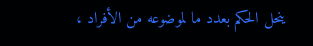ينحل الحكم بعدد ما لموضوعه من الأفراد ،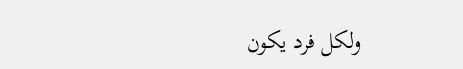ولكل فرد يكون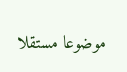موضوعا مستقلا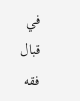في قبال
فقه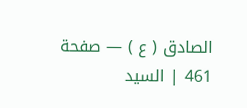الصادق ( ع ) — صفحة 461 | السيد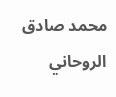محمد صادق الروحاني